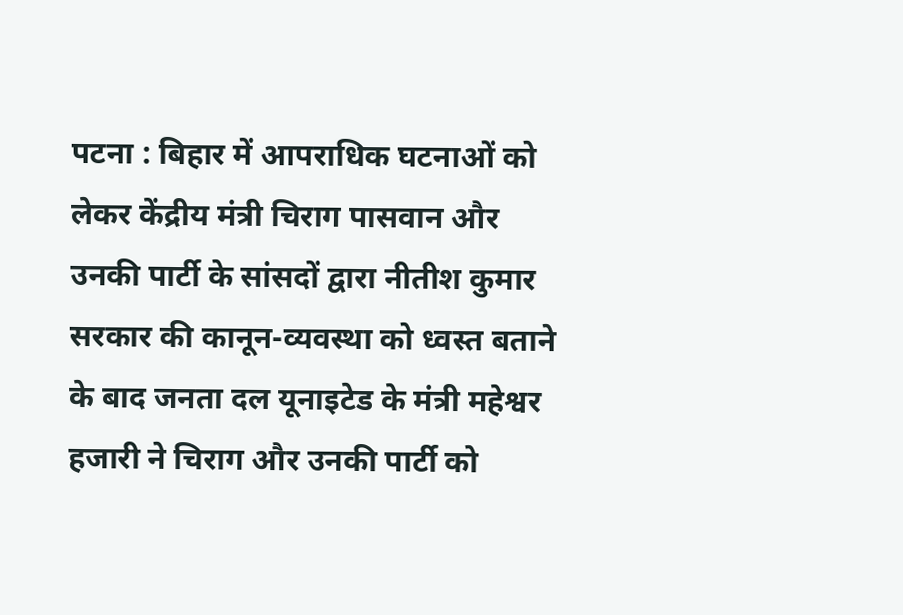पटना : बिहार में आपराधिक घटनाओं को लेकर केंद्रीय मंत्री चिराग पासवान और उनकी पार्टी के सांसदों द्वारा नीतीश कुमार सरकार की कानून-व्यवस्था को ध्वस्त बताने के बाद जनता दल यूनाइटेड के मंत्री महेश्वर हजारी ने चिराग और उनकी पार्टी को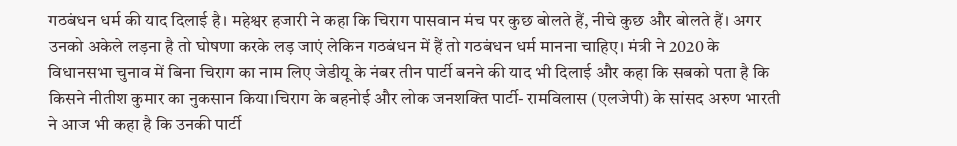गठबंधन धर्म की याद दिलाई है। महेश्वर हजारी ने कहा कि चिराग पासवान मंच पर कुछ बोलते हैं, नीचे कुछ और बोलते हैं। अगर उनको अकेले लड़ना है तो घोषणा करके लड़ जाएं लेकिन गठबंधन में हैं तो गठबंधन धर्म मानना चाहिए। मंत्री ने 2020 के विधानसभा चुनाव में बिना चिराग का नाम लिए जेडीयू के नंबर तीन पार्टी बनने की याद भी दिलाई और कहा कि सबको पता है कि किसने नीतीश कुमार का नुकसान किया।चिराग के बहनोई और लोक जनशक्ति पार्टी- रामविलास (एलजेपी) के सांसद अरुण भारती ने आज भी कहा है कि उनकी पार्टी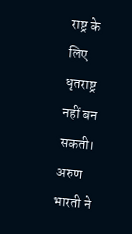राष्ट्र के लिए धृतराष्ट्र नहीं बन सकती। अरुण भारती ने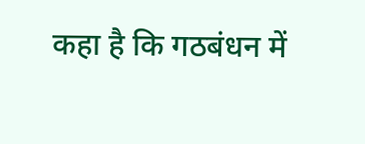कहा है कि गठबंधन में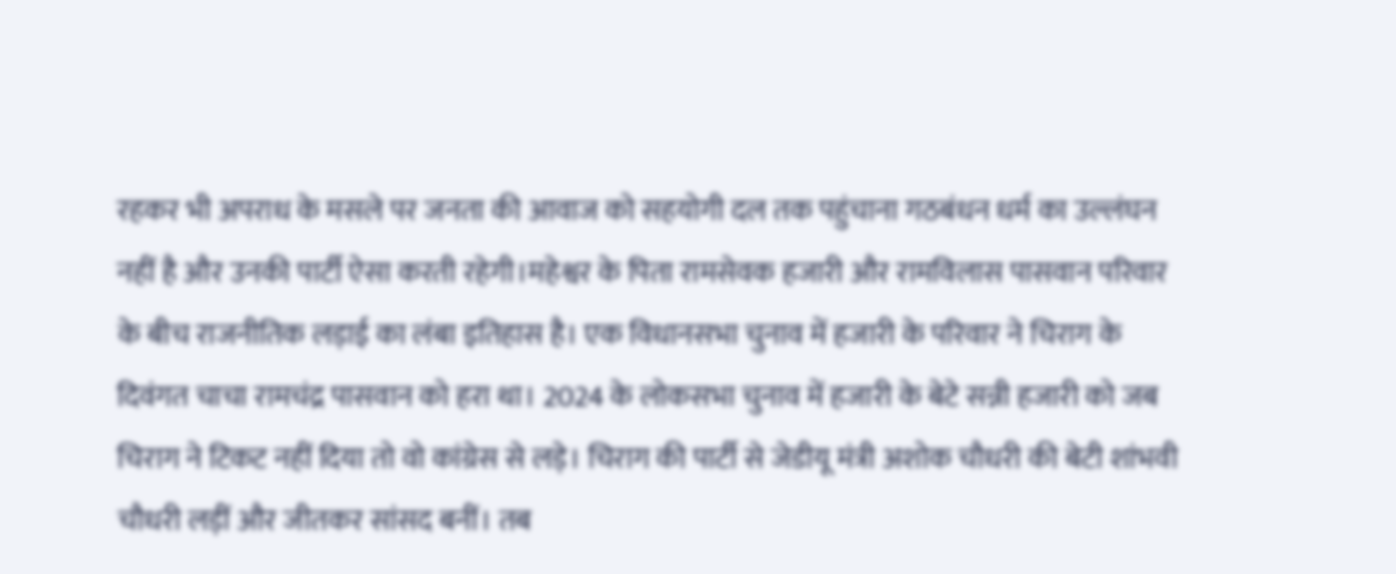रहकर भी अपराध के मसले पर जनता की आवाज को सहयोगी दल तक पहुंचाना गठबंधन धर्म का उल्लंघन नहीं है और उनकी पार्टी ऐसा करती रहेगी।महेश्वर के पिता रामसेवक हजारी और रामविलास पासवान परिवार के बीच राजनीतिक लड़ाई का लंबा इतिहास है। एक विधानसभा चुनाव में हजारी के परिवार ने चिराग के दिवंगत चाचा रामचंद्र पासवान को हरा था। 2024 के लोकसभा चुनाव में हजारी के बेटे सन्नी हजारी को जब चिराग ने टिकट नहीं दिया तो वो कांग्रेस से लड़े। चिराग की पार्टी से जेडीयू मंत्री अशोक चौधरी की बेटी शांभवी चौधरी लड़ीं और जीतकर सांसद बनीं। तब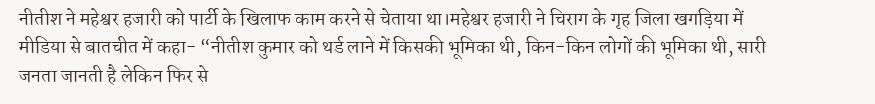नीतीश ने महेश्वर हजारी को पार्टी के खिलाफ काम करने से चेताया था।महेश्वर हजारी ने चिराग के गृह जिला खगड़िया में मीडिया से बातचीत में कहा- “नीतीश कुमार को थर्ड लाने में किसकी भूमिका थी, किन-किन लोगों की भूमिका थी, सारी जनता जानती है लेकिन फिर से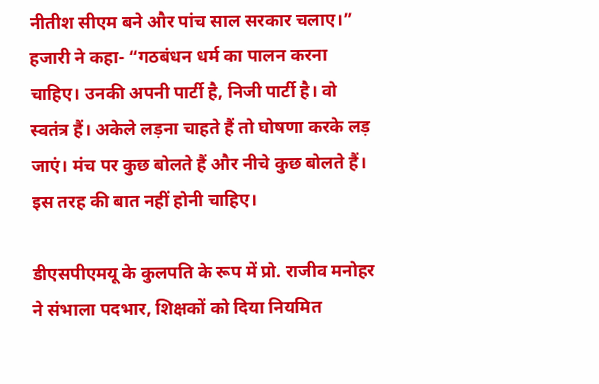नीतीश सीएम बने और पांच साल सरकार चलाए।” हजारी ने कहा- “गठबंधन धर्म का पालन करना चाहिए। उनकी अपनी पार्टी है, निजी पार्टी है। वो स्वतंत्र हैं। अकेले लड़ना चाहते हैं तो घोषणा करके लड़ जाएं। मंच पर कुछ बोलते हैं और नीचे कुछ बोलते हैं। इस तरह की बात नहीं होनी चाहिए।

डीएसपीएमयू के कुलपति के रूप में प्रो. राजीव मनोहर ने संभाला पदभार, शिक्षकों को दिया नियमित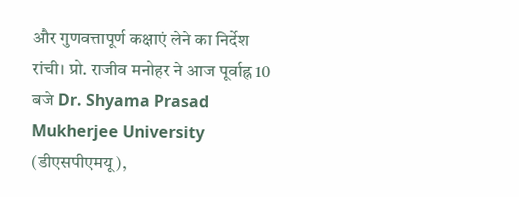और गुणवत्तापूर्ण कक्षाएं लेने का निर्देश
रांची। प्रो. राजीव मनोहर ने आज पूर्वाह्न 10 बजे Dr. Shyama Prasad Mukherjee University (डीएसपीएमयू),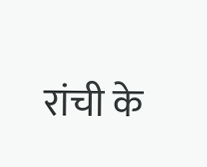रांची के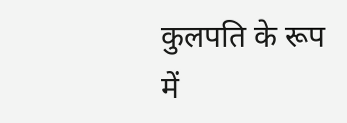कुलपति के रूप में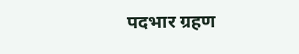पदभार ग्रहण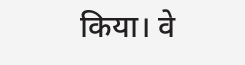किया। वे